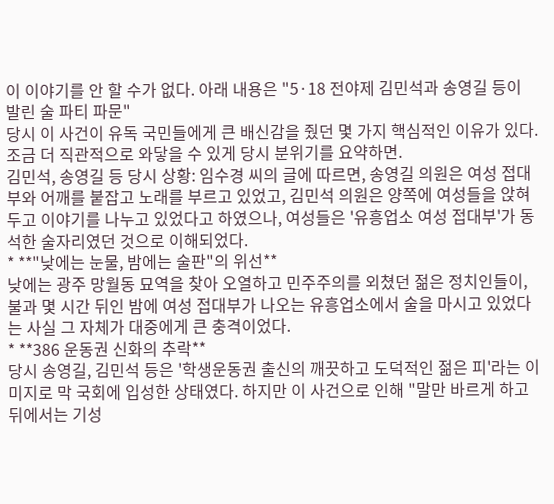이 이야기를 안 할 수가 없다. 아래 내용은 "5·18 전야제 김민석과 송영길 등이 발린 술 파티 파문"
당시 이 사건이 유독 국민들에게 큰 배신감을 줬던 몇 가지 핵심적인 이유가 있다. 조금 더 직관적으로 와닿을 수 있게 당시 분위기를 요약하면.
김민석, 송영길 등 당시 상황: 임수경 씨의 글에 따르면, 송영길 의원은 여성 접대부와 어깨를 붙잡고 노래를 부르고 있었고, 김민석 의원은 양쪽에 여성들을 앉혀두고 이야기를 나누고 있었다고 하였으나, 여성들은 '유흥업소 여성 접대부'가 동석한 술자리였던 것으로 이해되었다.
* **"낮에는 눈물, 밤에는 술판"의 위선**
낮에는 광주 망월동 묘역을 찾아 오열하고 민주주의를 외쳤던 젊은 정치인들이, 불과 몇 시간 뒤인 밤에 여성 접대부가 나오는 유흥업소에서 술을 마시고 있었다는 사실 그 자체가 대중에게 큰 충격이었다.
* **386 운동권 신화의 추락**
당시 송영길, 김민석 등은 '학생운동권 출신의 깨끗하고 도덕적인 젊은 피'라는 이미지로 막 국회에 입성한 상태였다. 하지만 이 사건으로 인해 "말만 바르게 하고 뒤에서는 기성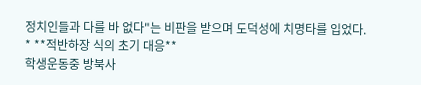정치인들과 다를 바 없다"는 비판을 받으며 도덕성에 치명타를 입었다.
* **적반하장 식의 초기 대응**
학생운동중 방북사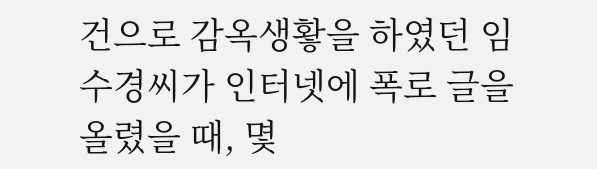건으로 감옥생홯을 하였던 임수경씨가 인터넷에 폭로 글을 올렸을 때, 몇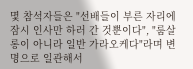몇 참석자들은 "선배들이 부른 자리에 잠시 인사만 하러 간 것뿐이다", "룸살롱이 아니라 일반 가라오케다"라며 변명으로 일관해서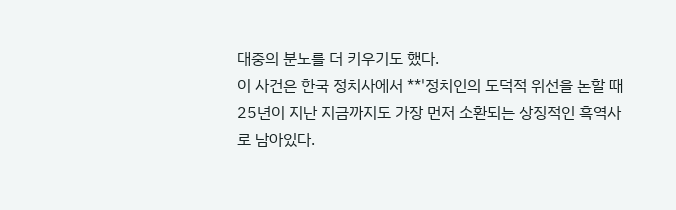대중의 분노를 더 키우기도 했다.
이 사건은 한국 정치사에서 **'정치인의 도덕적 위선을 논할 때 25년이 지난 지금까지도 가장 먼저 소환되는 상징적인 흑역사로 남아있다.